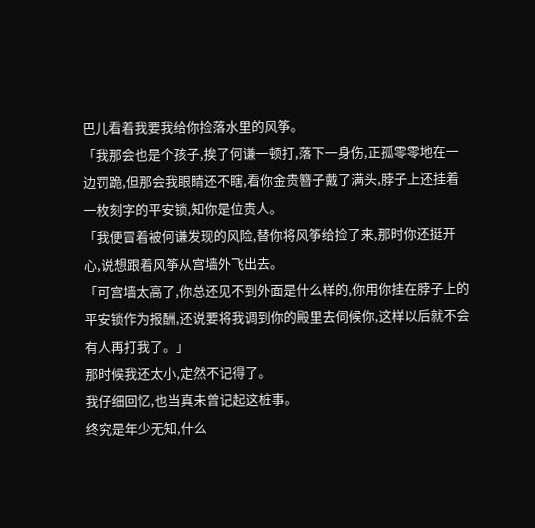巴儿看着我要我给你捡落水里的风筝。
「我那会也是个孩子,挨了何谦一顿打,落下一身伤,正孤零零地在一边罚跪,但那会我眼睛还不瞎,看你金贵簪子戴了满头,脖子上还挂着一枚刻字的平安锁,知你是位贵人。
「我便冒着被何谦发现的风险,替你将风筝给捡了来,那时你还挺开心,说想跟着风筝从宫墙外飞出去。
「可宫墙太高了,你总还见不到外面是什么样的,你用你挂在脖子上的平安锁作为报酬,还说要将我调到你的殿里去伺候你,这样以后就不会有人再打我了。」
那时候我还太小,定然不记得了。
我仔细回忆,也当真未曾记起这桩事。
终究是年少无知,什么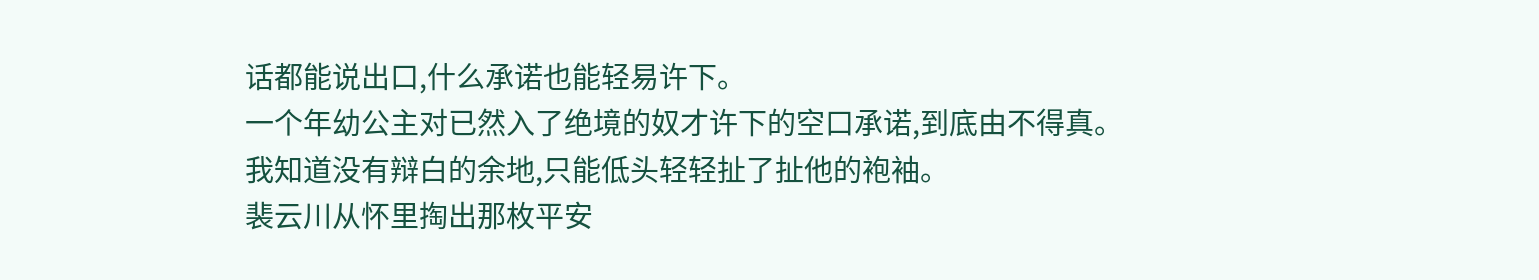话都能说出口,什么承诺也能轻易许下。
一个年幼公主对已然入了绝境的奴才许下的空口承诺,到底由不得真。
我知道没有辩白的余地,只能低头轻轻扯了扯他的袍袖。
裴云川从怀里掏出那枚平安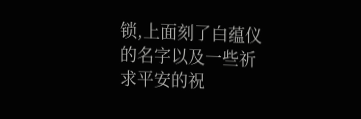锁,上面刻了白蕴仪的名字以及一些祈求平安的祝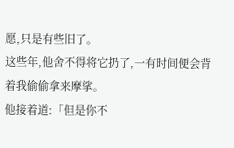愿,只是有些旧了。
这些年,他舍不得将它扔了,一有时间便会背着我偷偷拿来摩挲。
他接着道:「但是你不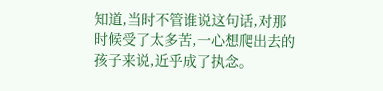知道,当时不管谁说这句话,对那时候受了太多苦,一心想爬出去的孩子来说,近乎成了执念。